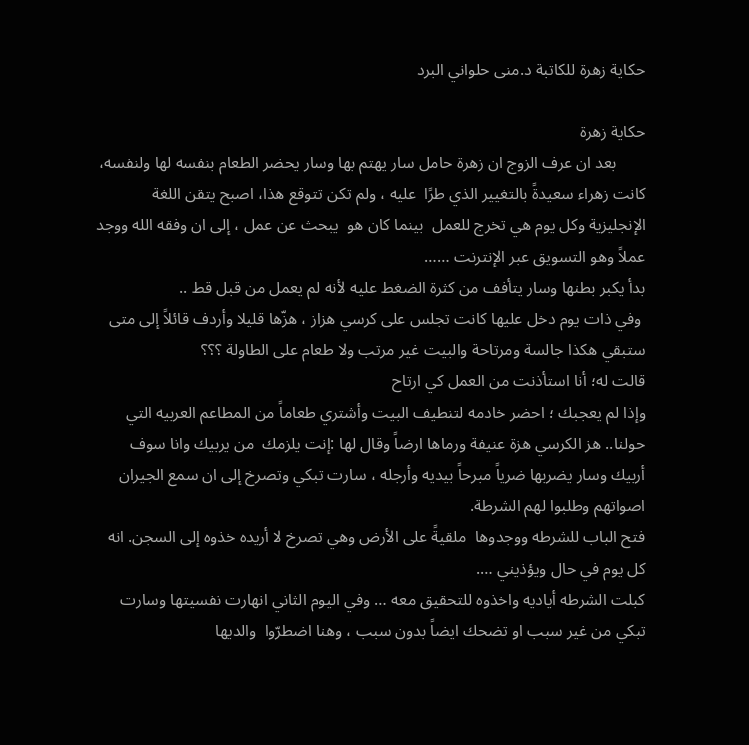حكاية زهرة للكاتبة د.منى حلواني البرد

حكاية زهرة
       بعد ان عرف الزوج ان زهرة حامل سار يهتم بها وسار يحضر الطعام بنفسه لها ولنفسه، كانت زهراء سعيدةً بالتغيير الذي طرًا  عليه ، ولم تكن تتوقع هذا، اصبح يتقن اللغة الإنجليزية وكل يوم هي تخرج للعمل  بينما كان هو  يبحث عن عمل ، إلى ان وفقه الله ووجد عملاً وهو التسويق عبر الإنترنت ……
بدأ يكبر بطنها وسار يتأفف من كثرة الضغط عليه لأنه لم يعمل من قبل قط ..
 وفي ذات يوم دخل عليها كانت تجلس على كرسي هزاز ، هزّها قليلا وأردف قائلاً إلى متى ستبقي هكذا جالسة ومرتاحة والبيت غير مرتب ولا طعام على الطاولة ؟؟؟
قالت له؛ أنا استأذنت من العمل كي ارتاح
وإذا لم يعجبك ؛ احضر خادمه لتنطيف البيت وأشتري طعاماً من المطاعم العربيه التي حولنا.. هز الكرسي هزة عنيفة ورماها ارضاً وقال لها :إنت يلزمك  من يربيك وانا سوف أربيك وسار يضربها ضرياً مبرحاً بيديه وأرجله ، سارت تبكي وتصرخ إلى ان سمع الجيران اصواتهم وطلبوا لهم الشرطة.
فتح الباب للشرطه ووجدوها  ملقيةً على الأرض وهي تصرخ لا أريده خذوه إلى السجن. انه كل يوم في حال ويؤذيني ….
كبلت الشرطه أياديه واخذوه للتحقيق معه … وفي اليوم الثاني انهارت نفسيتها وسارت تبكي من غير سبب او تضحك ايضاً بدون سبب ، وهنا اضطرّوا  والديها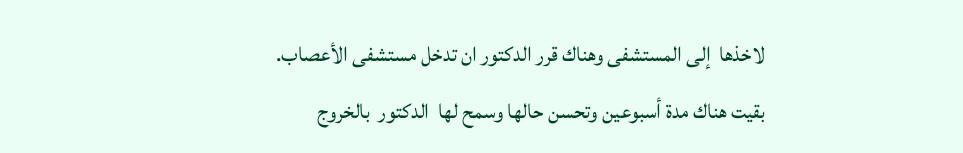لاخذها  إلى المستشفى وهناك قرر الدكتور ان تدخل مستشفى الأعصاب.
بقيت هناك مدة أسبوعين وتحسن حالها وسمح لها  الدكتور  بالخروج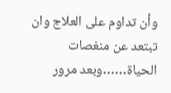وأن تداوم على العلاج وان تبتعد عن منغصات الحياة……وبعد مرور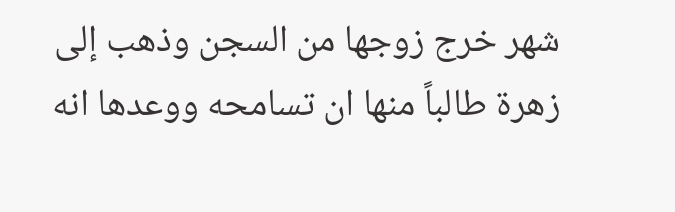شهر خرج زوجها من السجن وذهب إلى زهرة طالباً منها ان تسامحه ووعدها انه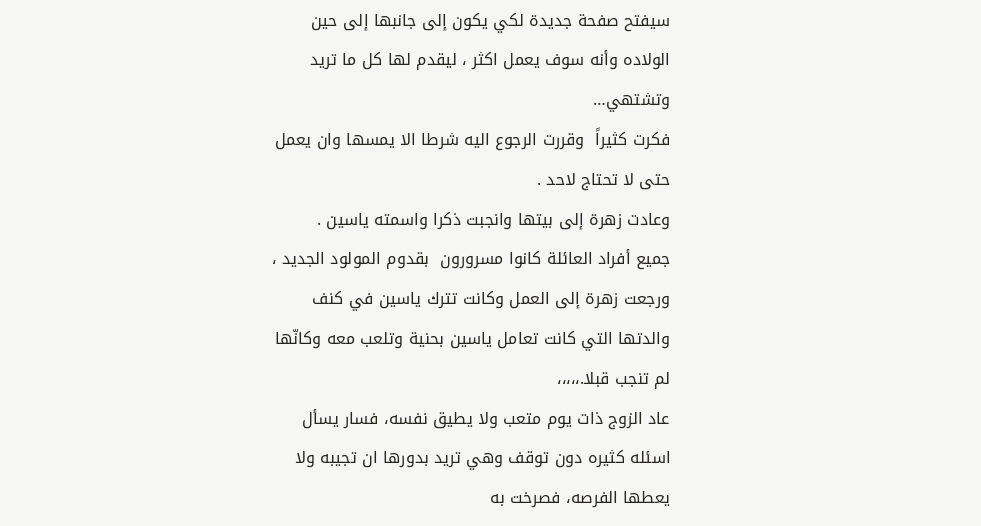سيفتح صفحة جديدة لكي يكون إلى جانبها إلى حين الولاده وأنه سوف يعمل اكثر ، ليقدم لها كل ما تريد وتشتهي…
فكرت كثيراً  وقررت الرجوع اليه شرطا الا يمسها وان يعمل حتى لا تحتاج لاحد .
وعادت زهرة إلى بيتها وانجبت ذكرا واسمته ياسين .
جميع أفراد العائلة كانوا مسرورون  بقدوم المولود الجديد ، ورجعت زهرة إلى العمل وكانت تترك ياسين في كنف والدتها التي كانت تعامل ياسين بحنية وتلعب معه وكانّها لم تنجب قبلا.،،،،،
عاد الزوج ذات يوم متعب ولا يطيق نفسه، فسار يسأل اسئله كثيره دون توقف وهي تريد بدورها ان تجيبه ولا يعطها الفرصه، فصرخت به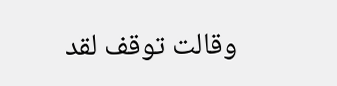وقالت توقف لقد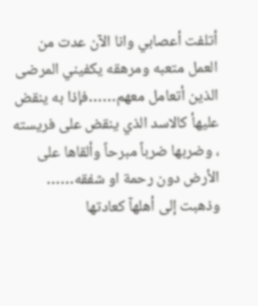أتلفت أعصابي وانا الآن عدت من العمل متعبه ومرهقه يكفيني المرضى الذين أتعامل معهم……فإذا به ينقض عليهأ كالاسد الذي ينقض على فريسته ، وضربها ضرباً مبرحاً وألقاها على الأرض دون رحمة او شفقه…… وذهبت إلى أهلهآ كعادتها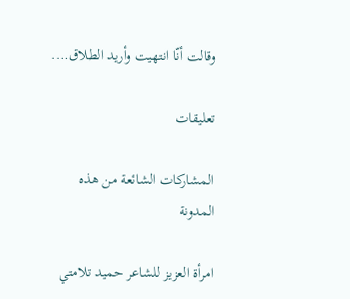وقالت أنّا انتهيت وأريد الطلاق….

تعليقات

المشاركات الشائعة من هذه المدونة

امرأة العزيز للشاعر حميد تلامتي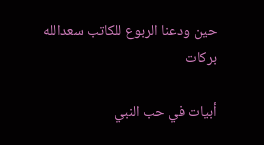حين ودعنا الربوع للكاتب سعدالله بركات

أبيات في حب النبي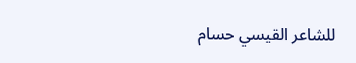للشاعر القيسي حسام